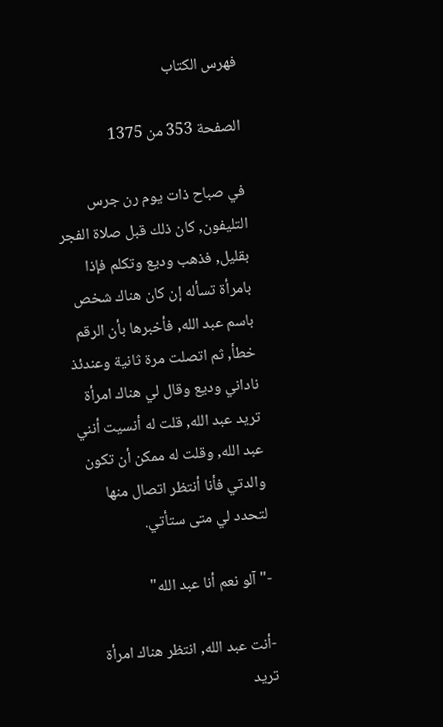فهرس الكتاب

الصفحة 353 من 1375

في صباح ذات يوم رن جرس التليفون, كان ذلك قبل صلاة الفجر بقليل, فذهب وديع وتكلم فإذا بامرأة تسأله إن كان هناك شخص باسم عبد الله, فأخبرها بأن الرقم خطأ, ثم اتصلت مرة ثانية وعندئذ ناداني وديع وقال لي هناك امرأة تريد عبد الله, قلت له أنسيت أنني عبد الله, وقلت له ممكن أن تكون والدتي فأنا أنتظر اتصال منها لتحدد لي متى ستأتي.

-"آلو نعم أنا عبد الله"

-أنت عبد الله, انتظر هناك امرأة تريد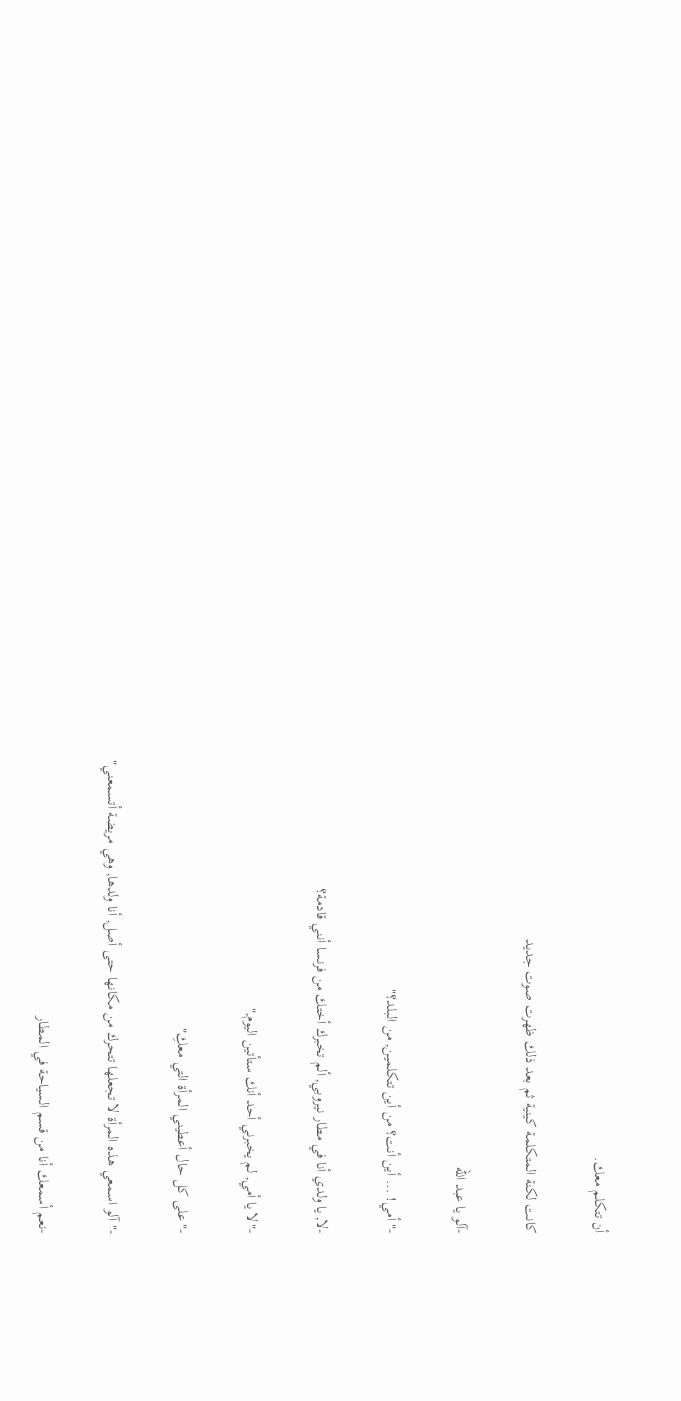أن تتكلم معك.

كانت لكنة المتكلمة كينية ثم بعد ذلك ظهرت صوت جديد

-آلو يا عبد الله

-"أمي! ... أين أنت؟ من أين تتكلمين, من البلد؟"

-لا, يا ولدي أنا في مطار نيروبي, ألم تخبرك أختك من فرنسا أنني قادمة؟

-"لا يا أمي, لم يخبرني أحد أنك ستأتين اليوم,"

-"على كل حال أعطيني المرأة التي معكِ"

-"آلو اسمعي هذه المرأة لا تجعلها تتحرك من مكانها حتى أصل, أنا ولدها, وهي مريضة أتسمعني"

-نعم أسمعك أنا من قسم السياحة في المطار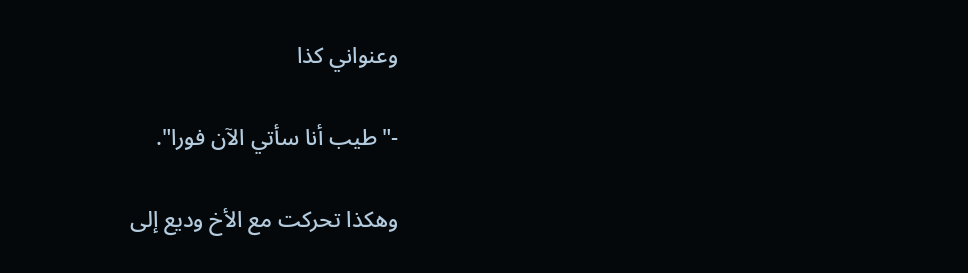وعنواني كذا

-"طيب أنا سأتي الآن فورا".

وهكذا تحركت مع الأخ وديع إلى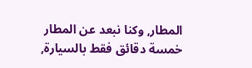المطار, وكنا نبعد عن المطار خمسة دقائق فقط بالسيارة,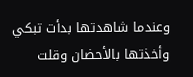وعندما شاهدتها بدأت تبكي وأخذتها بالأحضان وقلت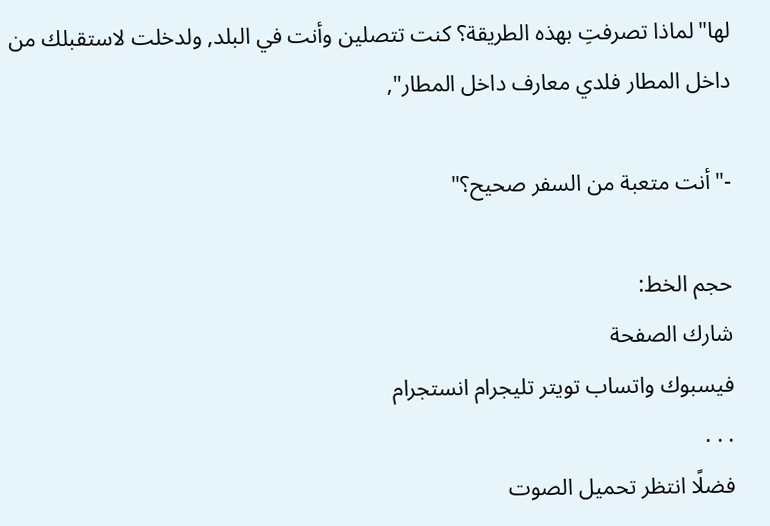لها"لماذا تصرفتِ بهذه الطريقة؟ كنت تتصلين وأنت في البلد, ولدخلت لاستقبلك من داخل المطار فلدي معارف داخل المطار",

-"أنت متعبة من السفر صحيح؟"

حجم الخط:
شارك الصفحة
فيسبوك واتساب تويتر تليجرام انستجرام
. . .
فضلًا انتظر تحميل الصوت